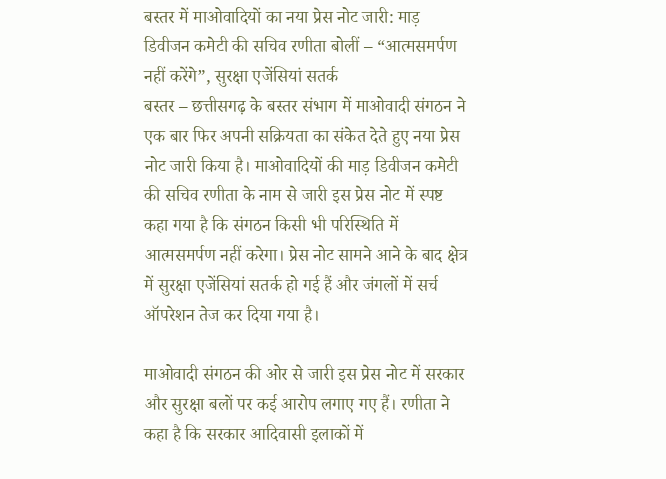बस्तर में माओवादियों का नया प्रेस नोट जारी: माड़ डिवीजन कमेटी की सचिव रणीता बोलीं – “आत्मसमर्पण नहीं करेंगे”, सुरक्षा एजेंसियां सतर्क
बस्तर – छत्तीसगढ़ के बस्तर संभाग में माओवादी संगठन ने एक बार फिर अपनी सक्रियता का संकेत देते हुए नया प्रेस नोट जारी किया है। माओवादियों की माड़ डिवीजन कमेटी की सचिव रणीता के नाम से जारी इस प्रेस नोट में स्पष्ट कहा गया है कि संगठन किसी भी परिस्थिति में आत्मसमर्पण नहीं करेगा। प्रेस नोट सामने आने के बाद क्षेत्र में सुरक्षा एजेंसियां सतर्क हो गई हैं और जंगलों में सर्च ऑपरेशन तेज कर दिया गया है।

माओवादी संगठन की ओर से जारी इस प्रेस नोट में सरकार और सुरक्षा बलों पर कई आरोप लगाए गए हैं। रणीता ने कहा है कि सरकार आदिवासी इलाकों में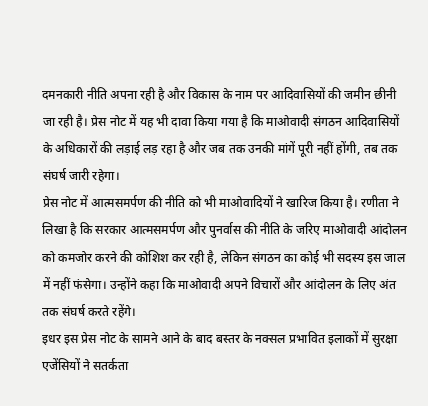दमनकारी नीति अपना रही है और विकास के नाम पर आदिवासियों की जमीन छीनी जा रही है। प्रेस नोट में यह भी दावा किया गया है कि माओवादी संगठन आदिवासियों के अधिकारों की लड़ाई लड़ रहा है और जब तक उनकी मांगें पूरी नहीं होंगी, तब तक संघर्ष जारी रहेगा।
प्रेस नोट में आत्मसमर्पण की नीति को भी माओवादियों ने खारिज किया है। रणीता ने लिखा है कि सरकार आत्मसमर्पण और पुनर्वास की नीति के जरिए माओवादी आंदोलन को कमजोर करने की कोशिश कर रही है, लेकिन संगठन का कोई भी सदस्य इस जाल में नहीं फंसेगा। उन्होंने कहा कि माओवादी अपने विचारों और आंदोलन के लिए अंत तक संघर्ष करते रहेंगे।
इधर इस प्रेस नोट के सामने आने के बाद बस्तर के नक्सल प्रभावित इलाकों में सुरक्षा एजेंसियों ने सतर्कता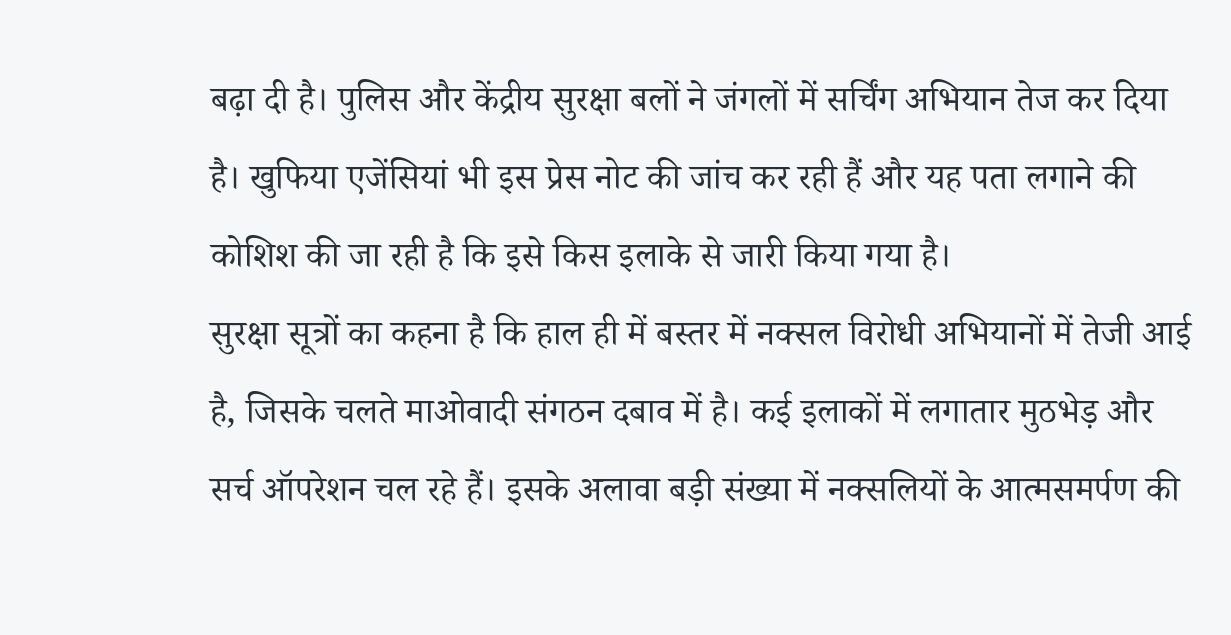बढ़ा दी है। पुलिस और केंद्रीय सुरक्षा बलों ने जंगलों में सर्चिंग अभियान तेज कर दिया है। खुफिया एजेंसियां भी इस प्रेस नोट की जांच कर रही हैं और यह पता लगाने की कोशिश की जा रही है कि इसे किस इलाके से जारी किया गया है।
सुरक्षा सूत्रों का कहना है कि हाल ही में बस्तर में नक्सल विरोधी अभियानों में तेजी आई है, जिसके चलते माओवादी संगठन दबाव में है। कई इलाकों में लगातार मुठभेड़ और सर्च ऑपरेशन चल रहे हैं। इसके अलावा बड़ी संख्या में नक्सलियों के आत्मसमर्पण की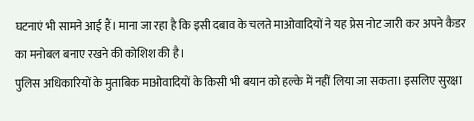घटनाएं भी सामने आई हैं। माना जा रहा है कि इसी दबाव के चलते माओवादियों ने यह प्रेस नोट जारी कर अपने कैडर का मनोबल बनाए रखने की कोशिश की है।
पुलिस अधिकारियों के मुताबिक माओवादियों के किसी भी बयान को हल्के में नहीं लिया जा सकता। इसलिए सुरक्षा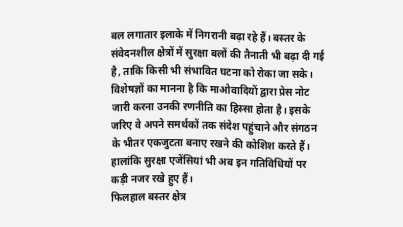बल लगातार इलाके में निगरानी बढ़ा रहे हैं। बस्तर के संवेदनशील क्षेत्रों में सुरक्षा बलों की तैनाती भी बढ़ा दी गई है, ताकि किसी भी संभावित घटना को रोका जा सके।
विशेषज्ञों का मानना है कि माओवादियों द्वारा प्रेस नोट जारी करना उनकी रणनीति का हिस्सा होता है। इसके जरिए वे अपने समर्थकों तक संदेश पहुंचाने और संगठन के भीतर एकजुटता बनाए रखने की कोशिश करते हैं। हालांकि सुरक्षा एजेंसियां भी अब इन गतिविधियों पर कड़ी नजर रखे हुए हैं।
फिलहाल बस्तर क्षेत्र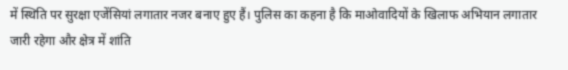में स्थिति पर सुरक्षा एजेंसियां लगातार नजर बनाए हुए हैं। पुलिस का कहना है कि माओवादियों के खिलाफ अभियान लगातार जारी रहेगा और क्षेत्र में शांति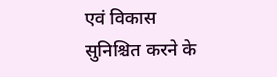एवं विकास सुनिश्चित करने के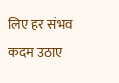लिए हर संभव कदम उठाए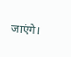जाएंगे।